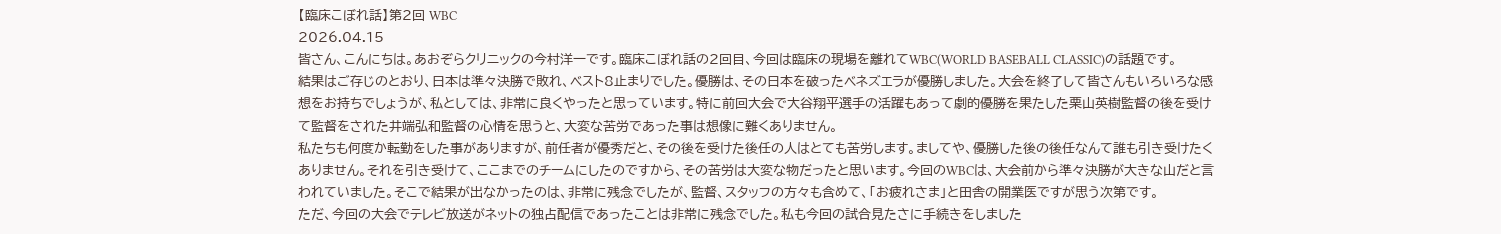【臨床こぼれ話】第2回 WBC
2026.04.15
皆さん、こんにちは。あおぞらクリニックの今村洋一です。臨床こぼれ話の2回目、今回は臨床の現場を離れてWBC(WORLD BASEBALL CLASSIC)の話題です。
結果はご存じのとおり、日本は準々決勝で敗れ、ベスト8止まりでした。優勝は、その日本を破ったベネズエラが優勝しました。大会を終了して皆さんもいろいろな感想をお持ちでしょうが、私としては、非常に良くやったと思っています。特に前回大会で大谷翔平選手の活躍もあって劇的優勝を果たした栗山英樹監督の後を受けて監督をされた井端弘和監督の心情を思うと、大変な苦労であった事は想像に難くありません。
私たちも何度か転勤をした事がありますが、前任者が優秀だと、その後を受けた後任の人はとても苦労します。ましてや、優勝した後の後任なんて誰も引き受けたくありません。それを引き受けて、ここまでのチームにしたのですから、その苦労は大変な物だったと思います。今回のWBCは、大会前から準々決勝が大きな山だと言われていました。そこで結果が出なかったのは、非常に残念でしたが、監督、スタッフの方々も含めて、「お疲れさま」と田舎の開業医ですが思う次第です。
ただ、今回の大会でテレビ放送がネットの独占配信であったことは非常に残念でした。私も今回の試合見たさに手続きをしました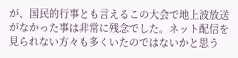が、国民的行事とも言えるこの大会で地上波放送がなかった事は非常に残念でした。ネット配信を見られない方々も多くいたのではないかと思う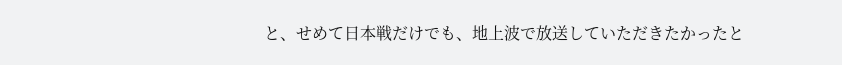と、せめて日本戦だけでも、地上波で放送していただきたかったと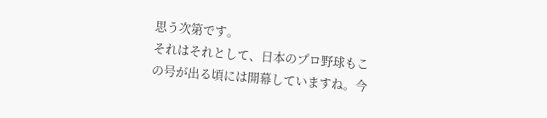思う次第です。
それはそれとして、日本のプロ野球もこの号が出る頃には開幕していますね。今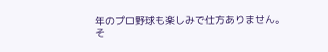年のプロ野球も楽しみで仕方ありません。
そ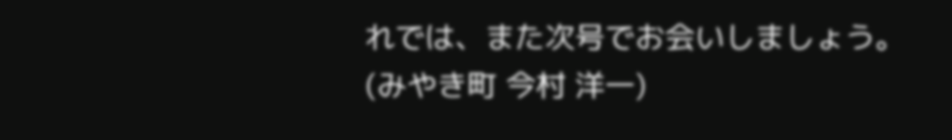れでは、また次号でお会いしましょう。
(みやき町 今村 洋一)